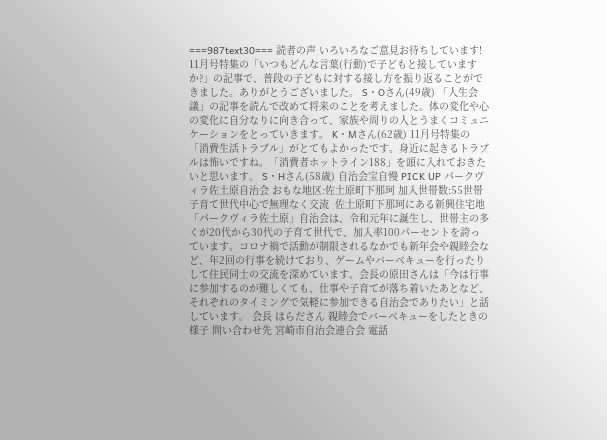===987text30=== 読者の声 いろいろなご意見お待ちしています! 11月号特集の「いつもどんな言葉(行動)で子どもと接していますか?」の記事で、普段の子どもに対する接し方を振り返ることができました。ありがとうございました。 S・Oさん(49歳) 「人生会議」の記事を読んで改めて将来のことを考えました。体の変化や心の変化に自分なりに向き合って、家族や周りの人とうまくコミュニケーションをとっていきます。 K・Mさん(62歳) 11月号特集の「消費生活トラブル」がとてもよかったです。身近に起きるトラブルは怖いですね。「消費者ホットライン188」を頭に入れておきたいと思います。 S・Hさん(58歳) 自治会宝自慢 PICK UP パークヴィラ佐土原自治会 おもな地区:佐土原町下那珂 加入世帯数:55世帯 子育て世代中心で無理なく交流  佐土原町下那珂にある新興住宅地「パークヴィラ佐土原」自治会は、令和元年に誕生し、世帯主の多くが20代から30代の子育て世代で、加入率100パーセントを誇っています。コロナ禍で活動が制限されるなかでも新年会や親睦会など、年2回の行事を続けており、ゲームやバーベキューを行ったりして住民同士の交流を深めています。会長の原田さんは「今は行事に参加するのが難しくても、仕事や子育てが落ち着いたあとなど、それぞれのタイミングで気軽に参加できる自治会でありたい」と話しています。 会長 はらださん 親睦会でバーベキューをしたときの様子 問い合わせ先 宮崎市自治会連合会 電話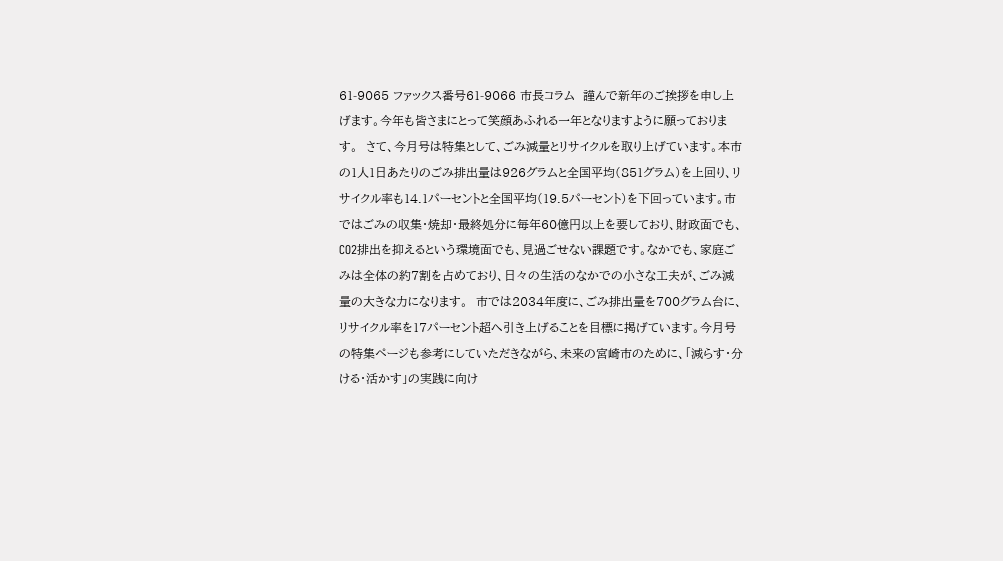61-9065 ファックス番号61-9066 市長コラム  謹んで新年のご挨拶を申し上げます。今年も皆さまにとって笑顔あふれる一年となりますように願っております。  さて、今月号は特集として、ごみ減量とリサイクルを取り上げています。本市の1人1日あたりのごみ排出量は926グラムと全国平均(851グラム)を上回り、リサイクル率も14.1パーセントと全国平均(19.5パーセント)を下回っています。市ではごみの収集・焼却・最終処分に毎年60億円以上を要しており、財政面でも、CO2排出を抑えるという環境面でも、見過ごせない課題です。なかでも、家庭ごみは全体の約7割を占めており、日々の生活のなかでの小さな工夫が、ごみ減量の大きな力になります。  市では2034年度に、ごみ排出量を700グラム台に、リサイクル率を17パーセント超へ引き上げることを目標に掲げています。今月号の特集ページも参考にしていただきながら、未来の宮崎市のために、「減らす・分ける・活かす」の実践に向け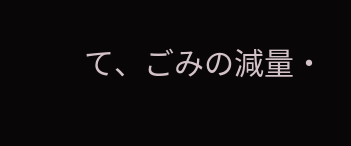て、ごみの減量・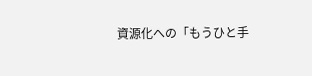資源化への「もうひと手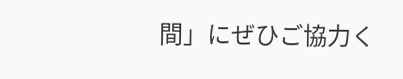間」にぜひご協力く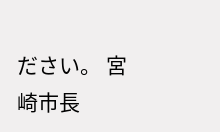ださい。 宮崎市長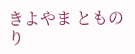きよやま とものり